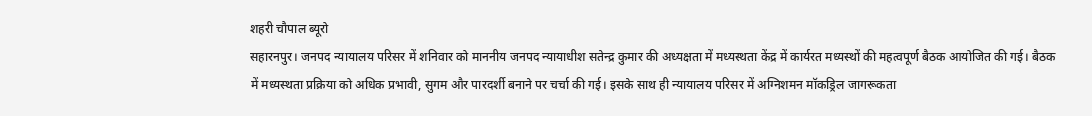शहरी चौपाल ब्यूरो
सहारनपुर। जनपद न्यायालय परिसर में शनिवार को माननीय जनपद न्यायाधीश सतेन्द्र कुमार की अध्यक्षता में मध्यस्थता केंद्र में कार्यरत मध्यस्थों की महत्वपूर्ण बैठक आयोजित की गई। बैठक में मध्यस्थता प्रक्रिया को अधिक प्रभावी, सुगम और पारदर्शी बनाने पर चर्चा की गई। इसके साथ ही न्यायालय परिसर में अग्निशमन मॉकड्रिल जागरूकता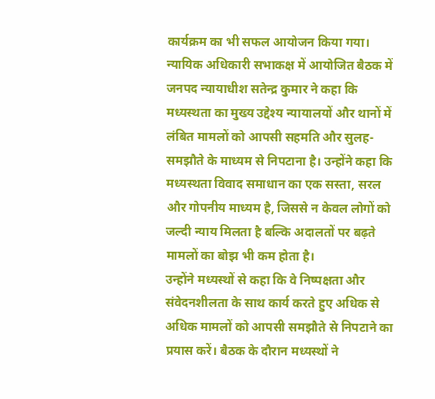कार्यक्रम का भी सफल आयोजन किया गया।
न्यायिक अधिकारी सभाकक्ष में आयोजित बैठक में जनपद न्यायाधीश सतेन्द्र कुमार ने कहा कि मध्यस्थता का मुख्य उद्देश्य न्यायालयों और थानों में लंबित मामलों को आपसी सहमति और सुलह-समझौते के माध्यम से निपटाना है। उन्होंने कहा कि मध्यस्थता विवाद समाधान का एक सस्ता, सरल और गोपनीय माध्यम है, जिससे न केवल लोगों को जल्दी न्याय मिलता है बल्कि अदालतों पर बढ़ते मामलों का बोझ भी कम होता है।
उन्होंने मध्यस्थों से कहा कि वे निष्पक्षता और संवेदनशीलता के साथ कार्य करते हुए अधिक से अधिक मामलों को आपसी समझौते से निपटाने का प्रयास करें। बैठक के दौरान मध्यस्थों ने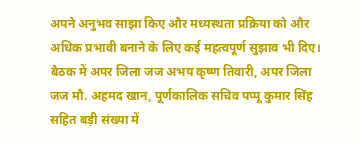अपने अनुभव साझा किए और मध्यस्थता प्रक्रिया को और अधिक प्रभावी बनाने के लिए कई महत्वपूर्ण सुझाव भी दिए।
बैठक में अपर जिला जज अभय कृष्ण तिवारी, अपर जिला जज मौ. अहमद खान, पूर्णकालिक सचिव पप्पू कुमार सिंह सहित बड़ी संख्या में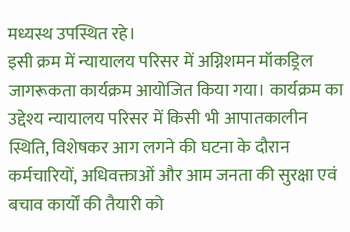मध्यस्थ उपस्थित रहे।
इसी क्रम में न्यायालय परिसर में अग्निशमन मॉकड्रिल जागरूकता कार्यक्रम आयोजित किया गया। कार्यक्रम का उद्देश्य न्यायालय परिसर में किसी भी आपातकालीन स्थिति, विशेषकर आग लगने की घटना के दौरान कर्मचारियों, अधिवक्ताओं और आम जनता की सुरक्षा एवं बचाव कार्यों की तैयारी को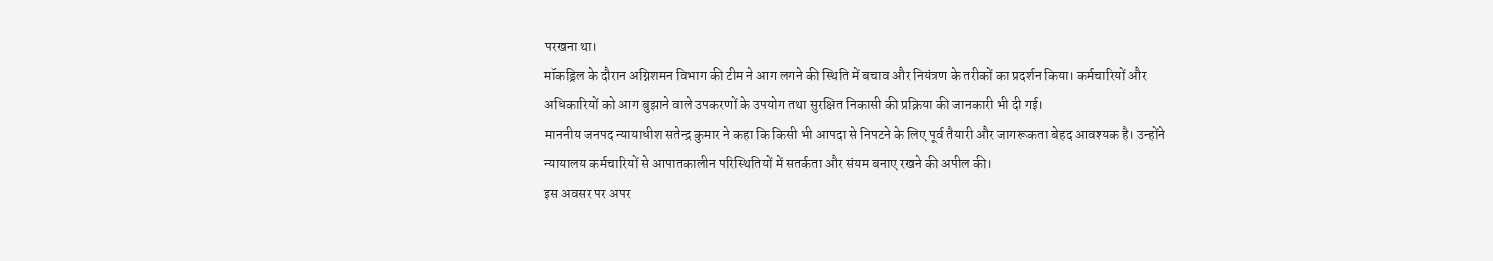परखना था।
मॉकड्रिल के दौरान अग्निशमन विभाग की टीम ने आग लगने की स्थिति में बचाव और नियंत्रण के तरीकों का प्रदर्शन किया। कर्मचारियों और अधिकारियों को आग बुझाने वाले उपकरणों के उपयोग तथा सुरक्षित निकासी की प्रक्रिया की जानकारी भी दी गई।
माननीय जनपद न्यायाधीश सतेन्द्र कुमार ने कहा कि किसी भी आपदा से निपटने के लिए पूर्व तैयारी और जागरूकता बेहद आवश्यक है। उन्होंने न्यायालय कर्मचारियों से आपातकालीन परिस्थितियों में सतर्कता और संयम बनाए रखने की अपील की।
इस अवसर पर अपर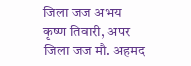जिला जज अभय कृष्ण तिवारी, अपर जिला जज मौ. अहमद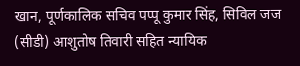खान, पूर्णकालिक सचिव पप्पू कुमार सिंह, सिविल जज (सीडी) आशुतोष तिवारी सहित न्यायिक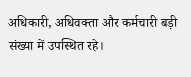अधिकारी, अधिवक्ता और कर्मचारी बड़ी संख्या में उपस्थित रहे।